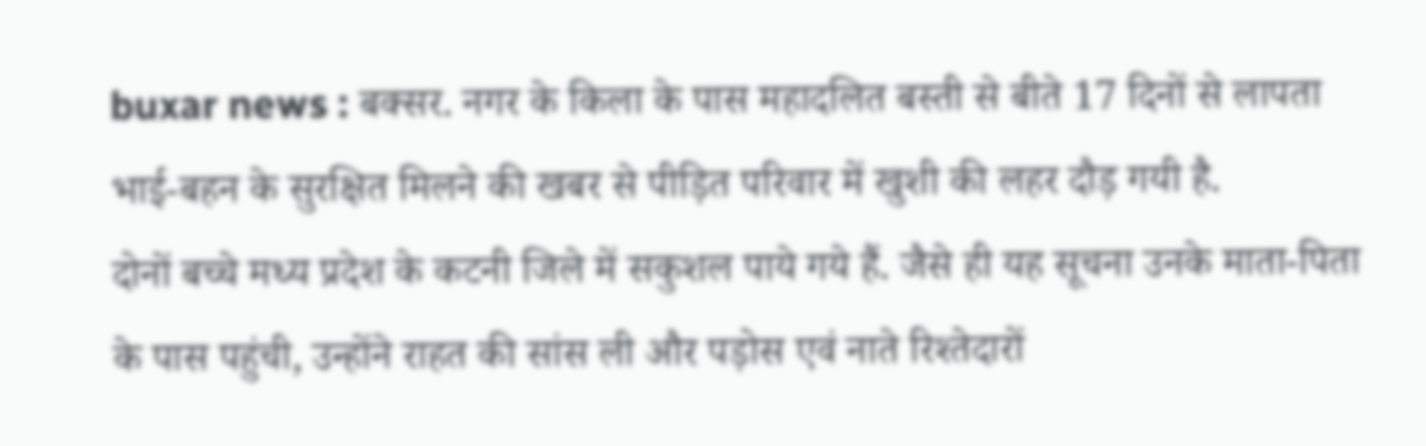buxar news : बक्सर. नगर के किला के पास महादलित बस्ती से बीते 17 दिनों से लापता भाई-बहन के सुरक्षित मिलने की खबर से पीड़ित परिवार में खुशी की लहर दौड़ गयी है.
दोनों बच्चे मध्य प्रदेश के कटनी जिले में सकुशल पाये गये हैं. जैसे ही यह सूचना उनके माता-पिता के पास पहुंची, उन्होंने राहत की सांस ली और पड़ोस एवं नाते रिश्तेदारों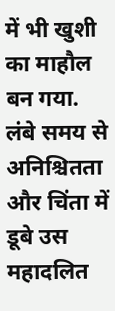में भी खुशी का माहौल बन गया. लंबे समय से अनिश्चितता और चिंता में डूबे उस महादलित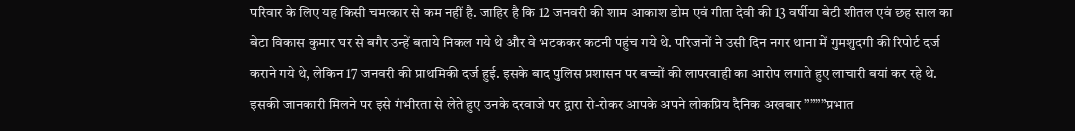परिवार के लिए यह किसी चमत्कार से कम नहीं है. जाहिर है कि 12 जनवरी की शाम आकाश डोम एवं गीता देवी की 13 वर्षीया बेटी शीतल एवं छह साल का बेटा विकास कुमार घर से बगैर उन्हें बताये निकल गये थे और वे भटककर कटनी पहुंच गये थे. परिजनों ने उसी दिन नगर थाना में गुमशुदगी की रिपोर्ट दर्ज कराने गये थे, लेकिन 17 जनवरी की प्राथमिकी दर्ज हुई. इसके बाद पुलिस प्रशासन पर बच्चों की लापरवाही का आरोप लगाते हुए लाचारी बयां कर रहे थे. इसकी जानकारी मिलने पर इसे गंभीरता से लेते हुए उनके दरवाजे पर द्वारा रो-रोकर आपके अपने लोकप्रिय दैनिक अखबार ””””प्रभात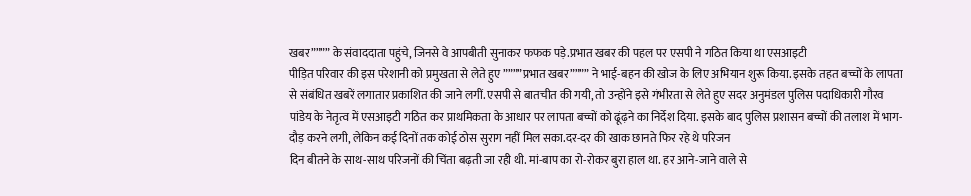खबर”””” के संवाददाता पहुंचे, जिनसे वे आपबीती सुनाकर फफक पड़े.प्रभात खबर की पहल पर एसपी ने गठित किया था एसआइटी
पीड़ित परिवार की इस परेशानी को प्रमुखता से लेते हुए ””””प्रभात खबर”””” ने भाई-बहन की खोज के लिए अभियान शुरू किया. इसके तहत बच्चों के लापता से संबंधित खबरें लगातार प्रकाशित की जाने लगीं. एसपी से बातचीत की गयी, तो उन्होंने इसे गंभीरता से लेते हुए सदर अनुमंडल पुलिस पदाधिकारी गौरव पांडेय के नेतृत्व में एसआइटी गठित कर प्राथमिकता के आधार पर लापता बच्चों को ढूंढ़ने का निर्देश दिया. इसके बाद पुलिस प्रशासन बच्चों की तलाश में भाग-दौड़ करने लगी, लेकिन कई दिनों तक कोई ठोस सुराग नहीं मिल सका.दर-दर की खाक छानते फिर रहे थे परिजन
दिन बीतने के साथ-साथ परिजनों की चिंता बढ़ती जा रही थी. मां-बाप का रो-रोकर बुरा हाल था. हर आने-जाने वाले से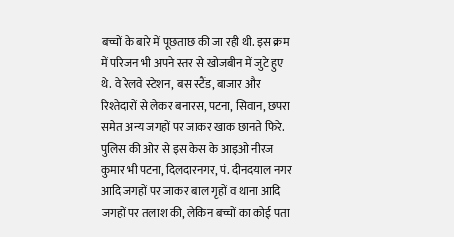बच्चों के बारे में पूछताछ की जा रही थी. इस क्रम में परिजन भी अपने स्तर से खोजबीन में जुटे हुए थे. वे रेलवे स्टेशन, बस स्टैंड, बाजार और रिश्तेदारों से लेकर बनारस, पटना, सिवान, छपरा समेत अन्य जगहों पर जाकर खाक छानते फिरे. पुलिस की ओर से इस केस के आइओ नीरज कुमार भी पटना, दिलदारनगर, पं. दीनदयाल नगर आदि जगहों पर जाकर बाल गृहों व थाना आदि जगहों पर तलाश की, लेकिन बच्चों का कोई पता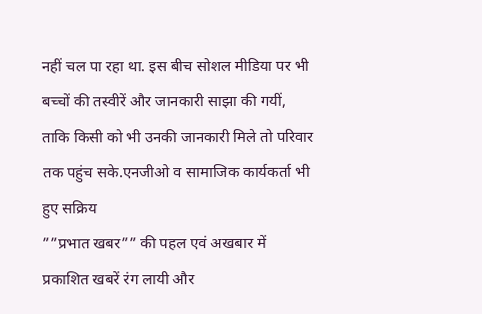नहीं चल पा रहा था. इस बीच सोशल मीडिया पर भी बच्चों की तस्वीरें और जानकारी साझा की गयीं, ताकि किसी को भी उनकी जानकारी मिले तो परिवार तक पहुंच सके.एनजीओ व सामाजिक कार्यकर्ता भी हुए सक्रिय
””प्रभात खबर”” की पहल एवं अखबार में प्रकाशित खबरें रंग लायी और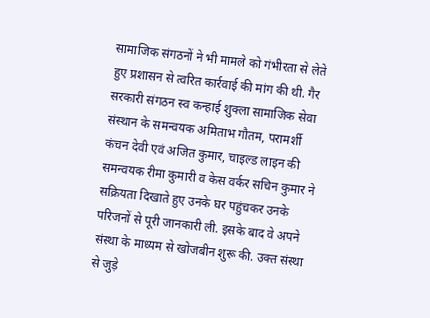सामाजिक संगठनों ने भी मामले को गंभीरता से लेते हुए प्रशासन से त्वरित कार्रवाई की मांग की थी. गैर सरकारी संगठन स्व कन्हाई शुक्ला सामाजिक सेवा संस्थान के समन्वयक अमिताभ गौतम, परामर्शी कंचन देवी एवं अजित कुमार, चाइल्ड लाइन की समन्वयक रीमा कुमारी व केस वर्कर सचिन कुमार ने सक्रियता दिखाते हुए उनके घर पहुंचकर उनके परिजनों से पूरी जानकारी ली. इसके बाद वे अपने संस्था के माध्यम से खोजबीन शुरू की. उक्त संस्था से जुड़े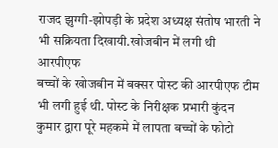राजद झुग्गी-झोपड़ी के प्रदेश अध्यक्ष संतोष भारती ने भी सक्रियता दिखायी.खोजबीन में लगी थी आरपीएफ
बच्चों के खोजबीन में बक्सर पोस्ट की आरपीएफ टीम भी लगी हुई थी. पोस्ट के निरीक्षक प्रभारी कुंदन कुमार द्वारा पूरे महकमे में लापता बच्चों के फोटो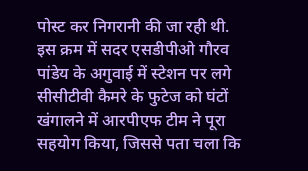पोस्ट कर निगरानी की जा रही थी. इस क्रम में सदर एसडीपीओ गौरव पांडेय के अगुवाई में स्टेशन पर लगे सीसीटीवी कैमरे के फुटेज को घंटों खंगालने में आरपीएफ टीम ने पूरा सहयोग किया, जिससे पता चला कि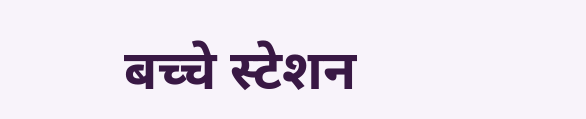बच्चे स्टेशन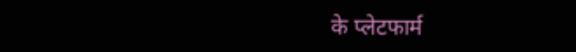के प्लेटफार्म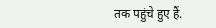तक पहुंचे हुए हैं.